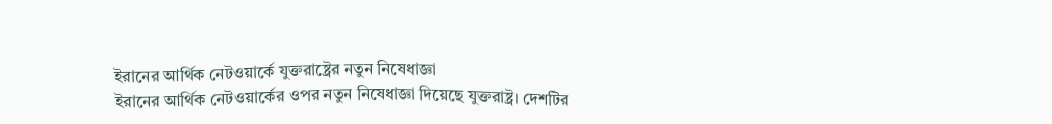ইরানের আর্থিক নেটওয়ার্কে যুক্তরাষ্ট্রের নতুন নিষেধাজ্ঞা
ইরানের আর্থিক নেটওয়ার্কের ওপর নতুন নিষেধাজ্ঞা দিয়েছে যুক্তরাষ্ট্র। দেশটির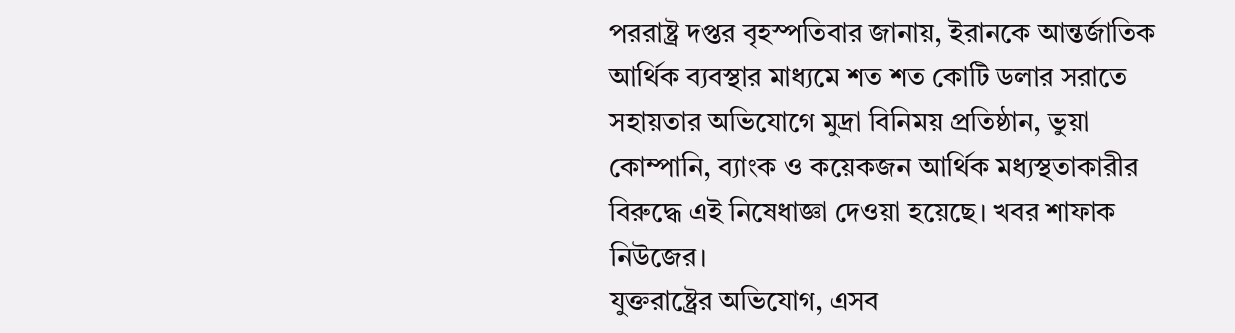পররাষ্ট্র দপ্তর বৃহস্পতিবার জানায়, ইরানকে আন্তর্জাতিক আর্থিক ব্যবস্থার মাধ্যমে শত শত কোটি ডলার সরাতে সহায়তার অভিযোগে মুদ্রা বিনিময় প্রতিষ্ঠান, ভুয়া কোম্পানি, ব্যাংক ও কয়েকজন আর্থিক মধ্যস্থতাকারীর বিরুদ্ধে এই নিষেধাজ্ঞা দেওয়া হয়েছে। খবর শাফাক নিউজের।
যুক্তরাষ্ট্রের অভিযোগ, এসব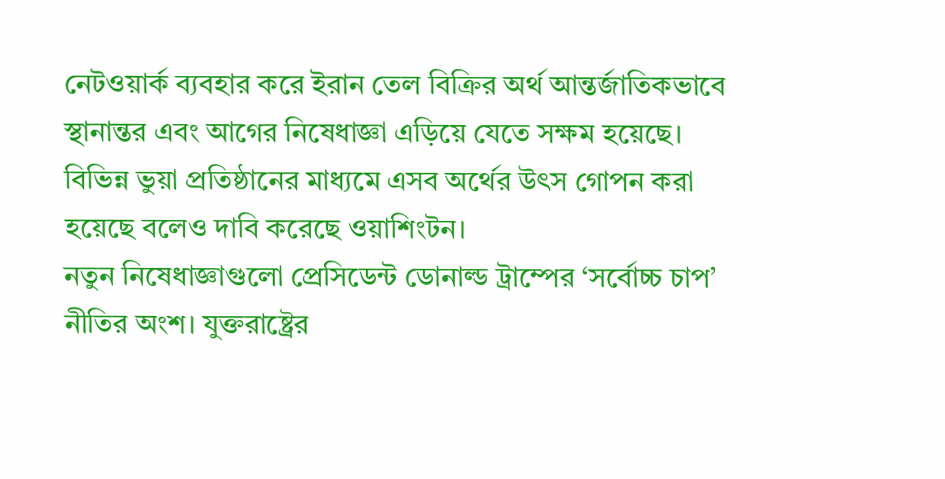নেটওয়ার্ক ব্যবহার করে ইরান তেল বিক্রির অর্থ আন্তর্জাতিকভাবে স্থানান্তর এবং আগের নিষেধাজ্ঞা এড়িয়ে যেতে সক্ষম হয়েছে। বিভিন্ন ভুয়া প্রতিষ্ঠানের মাধ্যমে এসব অর্থের উৎস গোপন করা হয়েছে বলেও দাবি করেছে ওয়াশিংটন।
নতুন নিষেধাজ্ঞাগুলো প্রেসিডেন্ট ডোনাল্ড ট্রাম্পের ‘সর্বোচ্চ চাপ’ নীতির অংশ। যুক্তরাষ্ট্রের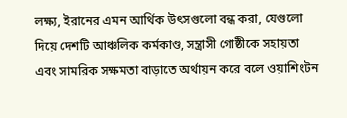লক্ষ্য, ইরানের এমন আর্থিক উৎসগুলো বন্ধ করা, যেগুলো দিয়ে দেশটি আঞ্চলিক কর্মকাণ্ড, সন্ত্রাসী গোষ্ঠীকে সহায়তা এবং সামরিক সক্ষমতা বাড়াতে অর্থায়ন করে বলে ওয়াশিংটন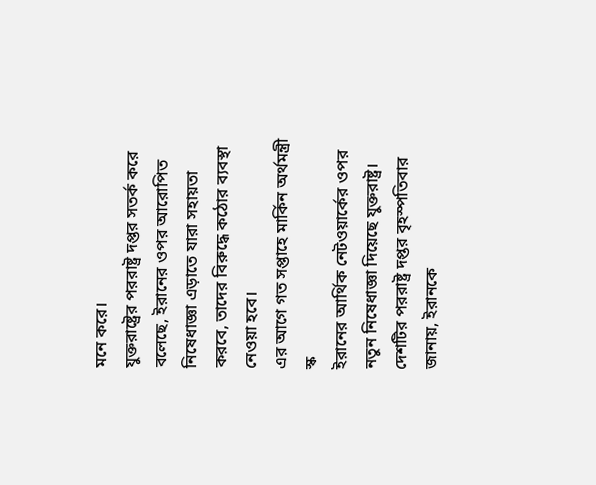মনে করে।
যুক্তরাষ্ট্রের পররাষ্ট্র দপ্তর সতর্ক করে বলেছে, ইরানের ওপর আরোপিত নিষেধাজ্ঞা এড়াতে যারা সহায়তা করবে, তাদের বিরুদ্ধে কঠোর ব্যবস্থা নেওয়া হবে।
এর আগে গত সপ্তাহে মার্কিন অর্থমন্ত্রী স্ক
ইরানের আর্থিক নেটওয়ার্কের ওপর নতুন নিষেধাজ্ঞা দিয়েছে যুক্তরাষ্ট্র। দেশটির পররাষ্ট্র দপ্তর বৃহস্পতিবার জানায়, ইরানকে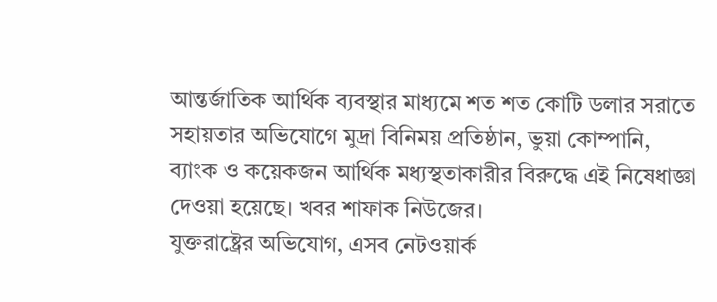আন্তর্জাতিক আর্থিক ব্যবস্থার মাধ্যমে শত শত কোটি ডলার সরাতে সহায়তার অভিযোগে মুদ্রা বিনিময় প্রতিষ্ঠান, ভুয়া কোম্পানি, ব্যাংক ও কয়েকজন আর্থিক মধ্যস্থতাকারীর বিরুদ্ধে এই নিষেধাজ্ঞা দেওয়া হয়েছে। খবর শাফাক নিউজের।
যুক্তরাষ্ট্রের অভিযোগ, এসব নেটওয়ার্ক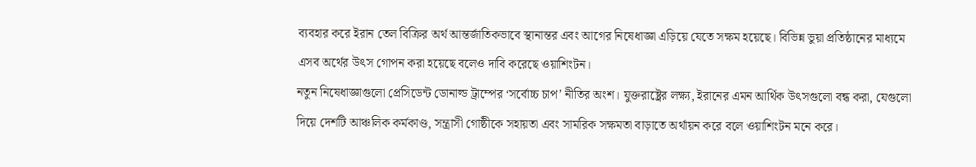ব্যবহার করে ইরান তেল বিক্রির অর্থ আন্তর্জাতিকভাবে স্থানান্তর এবং আগের নিষেধাজ্ঞা এড়িয়ে যেতে সক্ষম হয়েছে। বিভিন্ন ভুয়া প্রতিষ্ঠানের মাধ্যমে এসব অর্থের উৎস গোপন করা হয়েছে বলেও দাবি করেছে ওয়াশিংটন।
নতুন নিষেধাজ্ঞাগুলো প্রেসিডেন্ট ডোনাল্ড ট্রাম্পের ‘সর্বোচ্চ চাপ’ নীতির অংশ। যুক্তরাষ্ট্রের লক্ষ্য, ইরানের এমন আর্থিক উৎসগুলো বন্ধ করা, যেগুলো দিয়ে দেশটি আঞ্চলিক কর্মকাণ্ড, সন্ত্রাসী গোষ্ঠীকে সহায়তা এবং সামরিক সক্ষমতা বাড়াতে অর্থায়ন করে বলে ওয়াশিংটন মনে করে।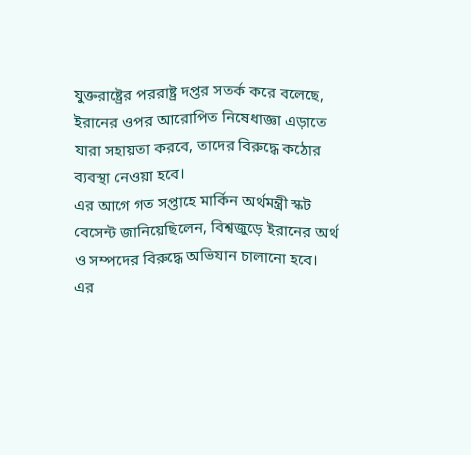যুক্তরাষ্ট্রের পররাষ্ট্র দপ্তর সতর্ক করে বলেছে, ইরানের ওপর আরোপিত নিষেধাজ্ঞা এড়াতে যারা সহায়তা করবে, তাদের বিরুদ্ধে কঠোর ব্যবস্থা নেওয়া হবে।
এর আগে গত সপ্তাহে মার্কিন অর্থমন্ত্রী স্কট বেসেন্ট জানিয়েছিলেন, বিশ্বজুড়ে ইরানের অর্থ ও সম্পদের বিরুদ্ধে অভিযান চালানো হবে। এর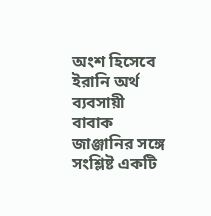অংশ হিসেবে ইরানি অর্থ ব্যবসায়ী বাবাক জাঞ্জানির সঙ্গে সংশ্লিষ্ট একটি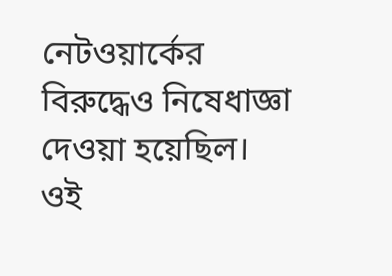নেটওয়ার্কের বিরুদ্ধেও নিষেধাজ্ঞা দেওয়া হয়েছিল। ওই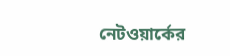নেটওয়ার্কের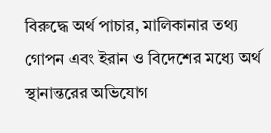বিরুদ্ধে অর্থ পাচার, মালিকানার তথ্য গোপন এবং ইরান ও বিদেশের মধ্যে অর্থ স্থানান্তরের অভিযোগ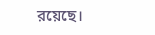রয়েছে।